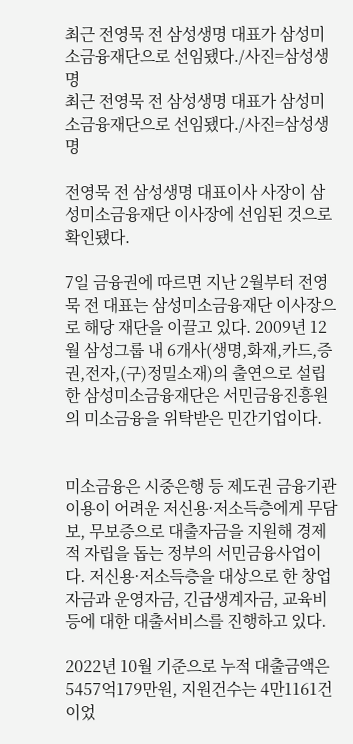최근 전영묵 전 삼성생명 대표가 삼성미소금융재단으로 선임됐다./사진=삼성생명
최근 전영묵 전 삼성생명 대표가 삼성미소금융재단으로 선임됐다./사진=삼성생명

전영묵 전 삼성생명 대표이사 사장이 삼성미소금융재단 이사장에 선임된 것으로 확인됐다.

7일 금융권에 따르면 지난 2월부터 전영묵 전 대표는 삼성미소금융재단 이사장으로 해당 재단을 이끌고 있다. 2009년 12월 삼성그룹 내 6개사(생명,화재,카드,증권,전자,(구)정밀소재)의 출연으로 설립한 삼성미소금융재단은 서민금융진흥원의 미소금융을 위탁받은 민간기업이다.


미소금융은 시중은행 등 제도권 금융기관 이용이 어려운 저신용·저소득층에게 무담보, 무보증으로 대출자금을 지원해 경제적 자립을 돕는 정부의 서민금융사업이다. 저신용·저소득층을 대상으로 한 창업자금과 운영자금, 긴급생계자금, 교육비 등에 대한 대출서비스를 진행하고 있다.

2022년 10월 기준으로 누적 대출금액은 5457억179만원, 지원건수는 4만1161건이었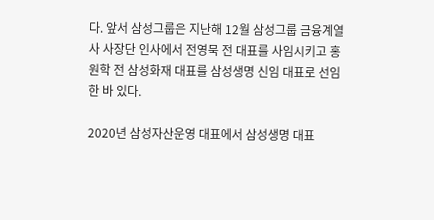다. 앞서 삼성그룹은 지난해 12월 삼성그룹 금융계열사 사장단 인사에서 전영묵 전 대표를 사임시키고 홍원학 전 삼성화재 대표를 삼성생명 신임 대표로 선임한 바 있다.

2020년 삼성자산운영 대표에서 삼성생명 대표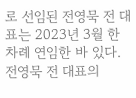로 선임된 전영묵 전 대표는 2023년 3월 한 차례 연임한 바 있다. 전영묵 전 대표의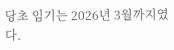당초 임기는 2026년 3월까지였다.